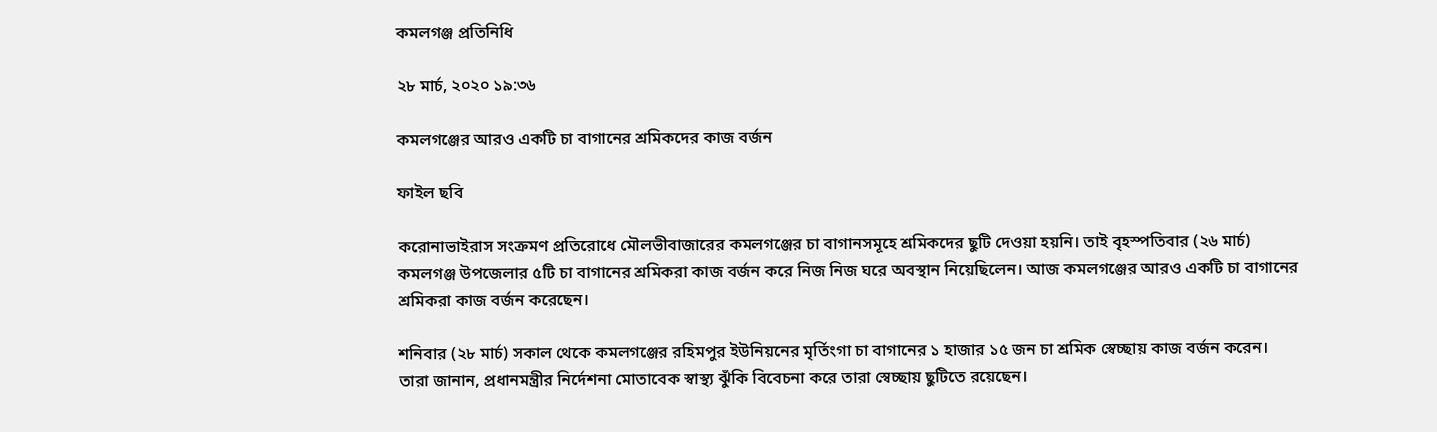কমলগঞ্জ প্রতিনিধি

২৮ মার্চ, ২০২০ ১৯:৩৬

কমলগঞ্জের আরও একটি চা বাগানের শ্রমিকদের কাজ বর্জন

ফাইল ছবি

করোনাভাইরাস সংক্রমণ প্রতিরোধে মৌলভীবাজারের কমলগঞ্জের চা বাগানসমূহে শ্রমিকদের ছুটি দেওয়া হয়নি। তাই বৃহস্পতিবার (২৬ মার্চ) কমলগঞ্জ উপজেলার ৫টি চা বাগানের শ্রমিকরা কাজ বর্জন করে নিজ নিজ ঘরে অবস্থান নিয়েছিলেন। আজ কমলগঞ্জের আরও একটি চা বাগানের শ্রমিকরা কাজ বর্জন করেছেন।

শনিবার (২৮ মার্চ) সকাল থেকে কমলগঞ্জের রহিমপুর ইউনিয়নের মৃর্তিংগা চা বাগানের ১ হাজার ১৫ জন চা শ্রমিক স্বেচ্ছায় কাজ বর্জন করেন। তারা জানান, প্রধানমন্ত্রীর নির্দেশনা মোতাবেক স্বাস্থ্য ঝুঁকি বিবেচনা করে তারা স্বেচ্ছায় ছুটিতে রয়েছেন।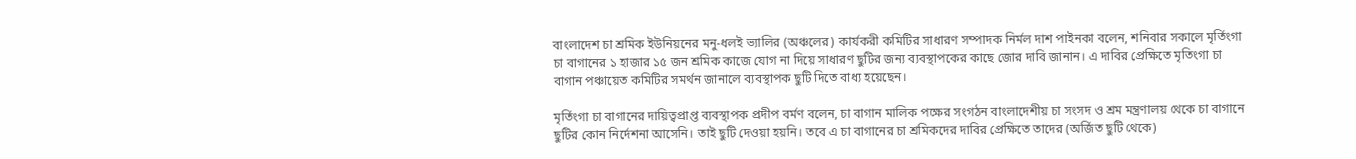বাংলাদেশ চা শ্রমিক ইউনিয়নের মনু-ধলই ভ্যালির (অঞ্চলের) কার্যকরী কমিটির সাধারণ সম্পাদক নির্মল দাশ পাইনকা বলেন, শনিবার সকালে মৃর্তিংগা চা বাগানের ১ হাজার ১৫ জন শ্রমিক কাজে যোগ না দিয়ে সাধারণ ছুটির জন্য ব্যবস্থাপকের কাছে জোর দাবি জানান। এ দাবির প্রেক্ষিতে মৃতিংগা চা বাগান পঞ্চায়েত কমিটির সমর্থন জানালে ব্যবস্থাপক ছুটি দিতে বাধ্য হয়েছেন।

মৃর্তিংগা চা বাগানের দায়িত্বপ্রাপ্ত ব্যবস্থাপক প্রদীপ বর্মণ বলেন, চা বাগান মালিক পক্ষের সংগঠন বাংলাদেশীয় চা সংসদ ও শ্রম মন্ত্রণালয় থেকে চা বাগানে ছুটির কোন নির্দেশনা আসেনি। তাই ছুটি দেওয়া হয়নি। তবে এ চা বাগানের চা শ্রমিকদের দাবির প্রেক্ষিতে তাদের (অর্জিত ছুটি থেকে)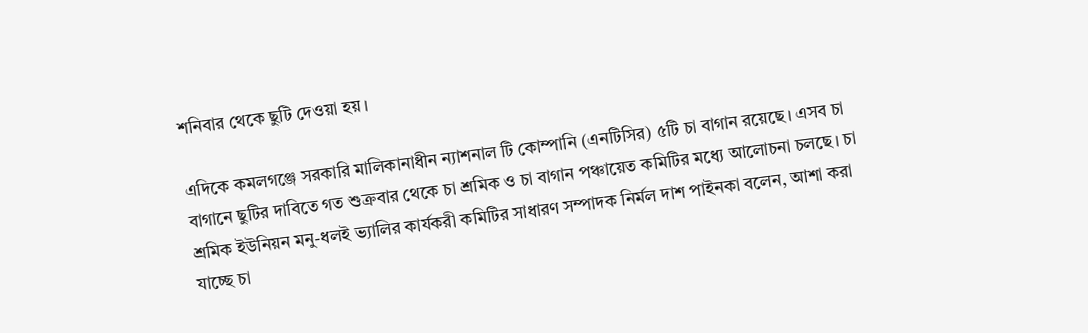শনিবার থেকে ছুটি দেওয়া হয়।

এদিকে কমলগঞ্জে সরকারি মালিকানাধীন ন্যাশনাল টি কোম্পানি (এনটিসির) ৫টি চা বাগান রয়েছে। এসব চা বাগানে ছুটির দাবিতে গত শুক্রবার থেকে চা শ্রমিক ও চা বাগান পঞ্চায়েত কমিটির মধ্যে আলোচনা চলছে। চা শ্রমিক ইউনিয়ন মনু-ধলই ভ্যালির কার্যকরী কমিটির সাধারণ সম্পাদক নির্মল দাশ পাইনকা বলেন, আশা করা যাচ্ছে চা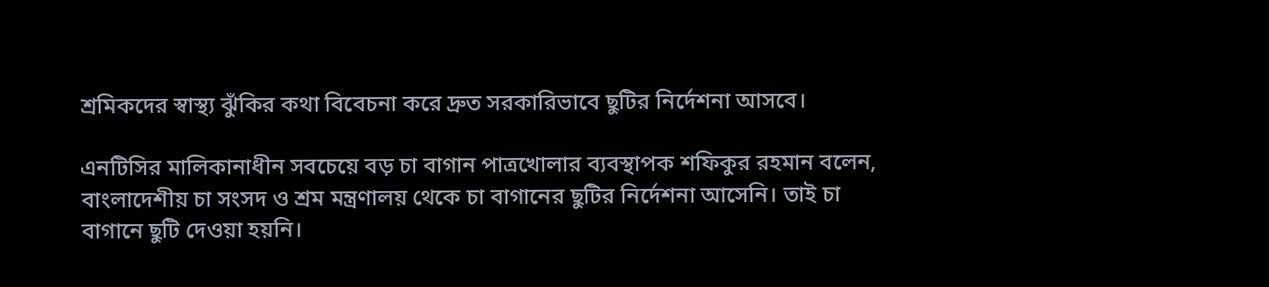শ্রমিকদের স্বাস্থ্য ঝুঁকির কথা বিবেচনা করে দ্রুত সরকারিভাবে ছুটির নির্দেশনা আসবে।

এনটিসির মালিকানাধীন সবচেয়ে বড় চা বাগান পাত্রখোলার ব্যবস্থাপক শফিকুর রহমান বলেন, বাংলাদেশীয় চা সংসদ ও শ্রম মন্ত্রণালয় থেকে চা বাগানের ছুটির নির্দেশনা আসেনি। তাই চা বাগানে ছুটি দেওয়া হয়নি।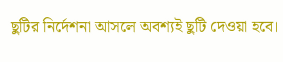ছুটির নির্দেশনা আসলে অবশ্যই ছুটি দেওয়া হবে।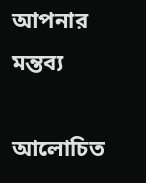আপনার মন্তব্য

আলোচিত